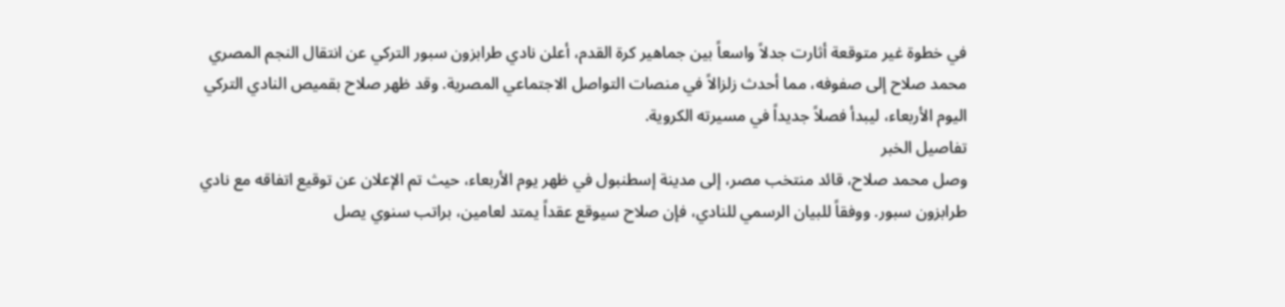في خطوة غير متوقعة أثارت جدلاً واسعاً بين جماهير كرة القدم، أعلن نادي طرابزون سبور التركي عن انتقال النجم المصري محمد صلاح إلى صفوفه، مما أحدث زلزالاً في منصات التواصل الاجتماعي المصرية. وقد ظهر صلاح بقميص النادي التركي اليوم الأربعاء، ليبدأ فصلاً جديداً في مسيرته الكروية.
تفاصيل الخبر
وصل محمد صلاح، قائد منتخب مصر، إلى مدينة إسطنبول في ظهر يوم الأربعاء، حيث تم الإعلان عن توقيع اتفاقه مع نادي طرابزون سبور. ووفقاً للبيان الرسمي للنادي، فإن صلاح سيوقع عقداً يمتد لعامين، براتب سنوي يصل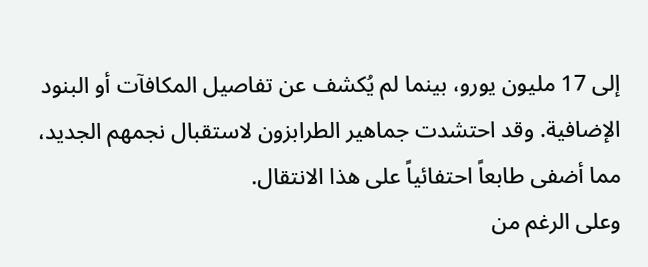إلى 17 مليون يورو، بينما لم يُكشف عن تفاصيل المكافآت أو البنود الإضافية. وقد احتشدت جماهير الطرابزون لاستقبال نجمهم الجديد، مما أضفى طابعاً احتفائياً على هذا الانتقال.
وعلى الرغم من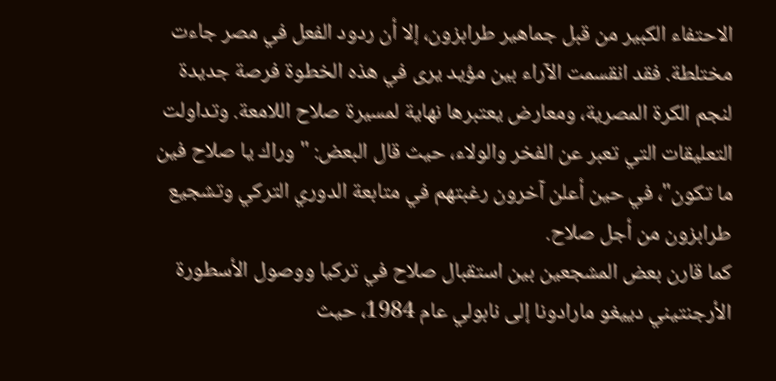الاحتفاء الكبير من قبل جماهير طرابزون، إلا أن ردود الفعل في مصر جاءت مختلطة. فقد انقسمت الآراء بين مؤيد يرى في هذه الخطوة فرصة جديدة لنجم الكرة المصرية، ومعارض يعتبرها نهاية لمسيرة صلاح اللامعة. وتداولت التعليقات التي تعبر عن الفخر والولاء، حيث قال البعض: "وراك يا صلاح فين ما تكون"، في حين أعلن آخرون رغبتهم في متابعة الدوري التركي وتشجيع طرابزون من أجل صلاح.
كما قارن بعض المشجعين بين استقبال صلاح في تركيا ووصول الأسطورة الأرجنتيني دييغو مارادونا إلى نابولي عام 1984، حيث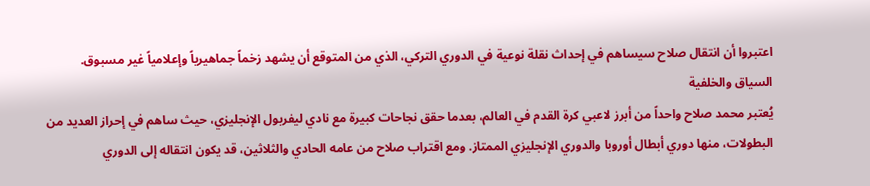اعتبروا أن انتقال صلاح سيساهم في إحداث نقلة نوعية في الدوري التركي، الذي من المتوقع أن يشهد زخماً جماهيرياً وإعلامياً غير مسبوق.
السياق والخلفية
يُعتبر محمد صلاح واحداً من أبرز لاعبي كرة القدم في العالم، بعدما حقق نجاحات كبيرة مع نادي ليفربول الإنجليزي، حيث ساهم في إحراز العديد من البطولات، منها دوري أبطال أوروبا والدوري الإنجليزي الممتاز. ومع اقتراب صلاح من عامه الحادي والثلاثين، قد يكون انتقاله إلى الدوري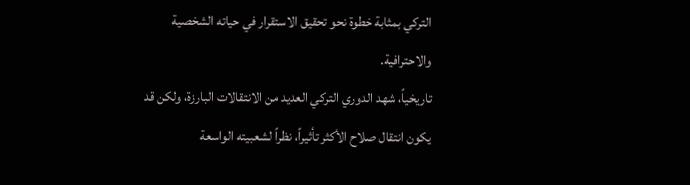التركي بمثابة خطوة نحو تحقيق الاستقرار في حياته الشخصية والاحترافية.
تاريخياً، شهد الدوري التركي العديد من الانتقالات البارزة، ولكن قد يكون انتقال صلاح الأكثر تأثيراً، نظراً لشعبيته الواسعة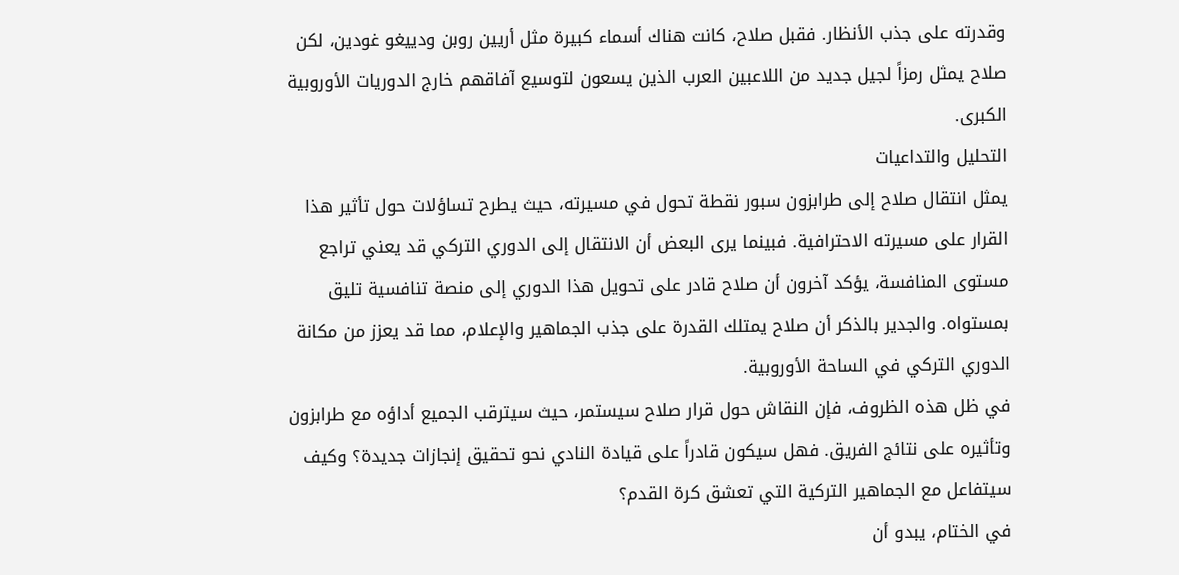وقدرته على جذب الأنظار. فقبل صلاح، كانت هناك أسماء كبيرة مثل أريين روبن ودييغو غودين، لكن صلاح يمثل رمزاً لجيل جديد من اللاعبين العرب الذين يسعون لتوسيع آفاقهم خارج الدوريات الأوروبية الكبرى.
التحليل والتداعيات
يمثل انتقال صلاح إلى طرابزون سبور نقطة تحول في مسيرته، حيث يطرح تساؤلات حول تأثير هذا القرار على مسيرته الاحترافية. فبينما يرى البعض أن الانتقال إلى الدوري التركي قد يعني تراجع مستوى المنافسة، يؤكد آخرون أن صلاح قادر على تحويل هذا الدوري إلى منصة تنافسية تليق بمستواه. والجدير بالذكر أن صلاح يمتلك القدرة على جذب الجماهير والإعلام، مما قد يعزز من مكانة الدوري التركي في الساحة الأوروبية.
في ظل هذه الظروف، فإن النقاش حول قرار صلاح سيستمر، حيث سيترقب الجميع أداؤه مع طرابزون وتأثيره على نتائج الفريق. فهل سيكون قادراً على قيادة النادي نحو تحقيق إنجازات جديدة؟ وكيف سيتفاعل مع الجماهير التركية التي تعشق كرة القدم؟
في الختام، يبدو أن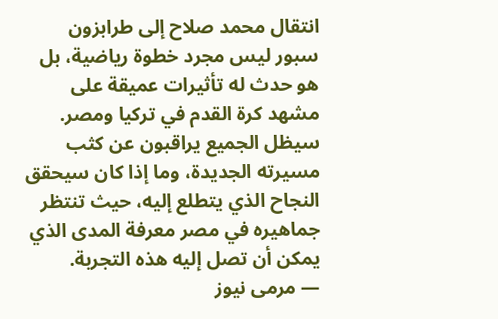انتقال محمد صلاح إلى طرابزون سبور ليس مجرد خطوة رياضية، بل هو حدث له تأثيرات عميقة على مشهد كرة القدم في تركيا ومصر. سيظل الجميع يراقبون عن كثب مسيرته الجديدة، وما إذا كان سيحقق النجاح الذي يتطلع إليه، حيث تنتظر جماهيره في مصر معرفة المدى الذي يمكن أن تصل إليه هذه التجربة.
— مرمى نيوز